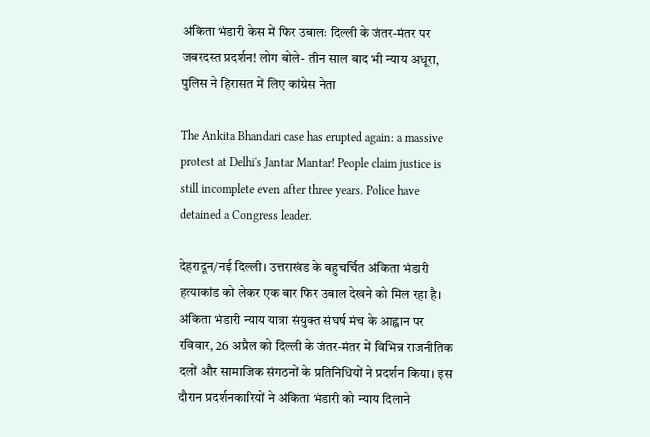अंकिता भंडारी केस में फिर उबालः दिल्ली के जंतर-मंतर पर जबरदस्त प्रदर्शन! लोग बोले- तीन साल बाद भी न्याय अधूरा, पुलिस ने हिरासत में लिए कांग्रेस नेता

The Ankita Bhandari case has erupted again: a massive protest at Delhi's Jantar Mantar! People claim justice is still incomplete even after three years. Police have detained a Congress leader.

देहरादून/नई दिल्ली। उत्तराखंड के बहुचर्चित अंकिता भंडारी हत्याकांड को लेकर एक बार फिर उबाल देखने को मिल रहा है। अंकिता भंडारी न्याय यात्रा संयुक्त संघर्ष मंच के आह्वान पर रविवार, 26 अप्रैल को दिल्ली के जंतर-मंतर में विभिन्न राजनीतिक दलों और सामाजिक संगठनों के प्रतिनिधियों ने प्रदर्शन किया। इस दौरान प्रदर्शनकारियों ने अंकिता भंडारी को न्याय दिलाने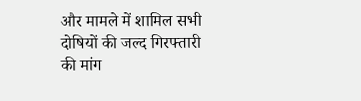और मामले में शामिल सभी दोषियों की जल्द गिरफ्तारी की मांग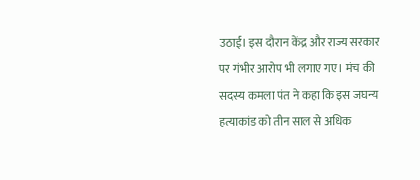उठाई। इस दौरान केंद्र और राज्य सरकार पर गंभीर आरोप भी लगाए गए। मंच की सदस्य कमला पंत ने कहा कि इस जघन्य हत्याकांड को तीन साल से अधिक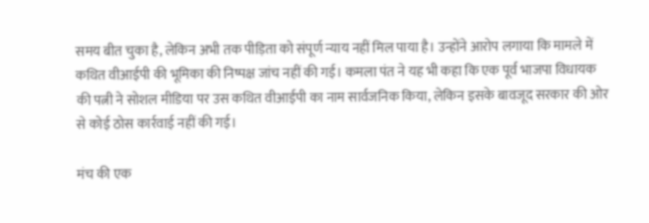समय बीत चुका है, लेकिन अभी तक पीड़िता को संपूर्ण न्याय नहीं मिल पाया है। उन्होंने आरोप लगाया कि मामले में कथित वीआईपी की भूमिका की निष्पक्ष जांच नहीं की गई। कमला पंत ने यह भी कहा कि एक पूर्व भाजपा विधायक की पत्नी ने सोशल मीडिया पर उस कथित वीआईपी का नाम सार्वजनिक किया, लेकिन इसके बावजूद सरकार की ओर से कोई ठोस कार्रवाई नहीं की गई।

मंच की एक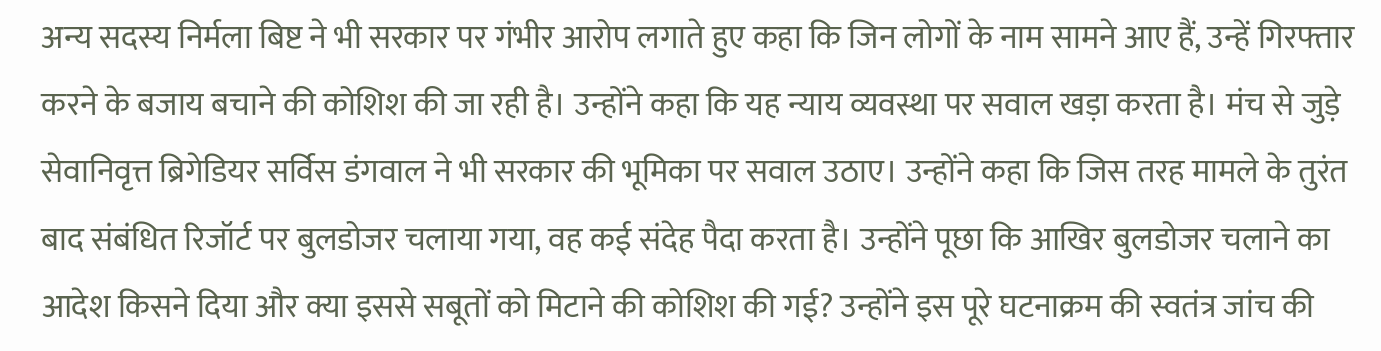अन्य सदस्य निर्मला बिष्ट ने भी सरकार पर गंभीर आरोप लगाते हुए कहा कि जिन लोगों के नाम सामने आए हैं, उन्हें गिरफ्तार करने के बजाय बचाने की कोशिश की जा रही है। उन्होंने कहा कि यह न्याय व्यवस्था पर सवाल खड़ा करता है। मंच से जुड़े सेवानिवृत्त ब्रिगेडियर सर्विस डंगवाल ने भी सरकार की भूमिका पर सवाल उठाए। उन्होंने कहा कि जिस तरह मामले के तुरंत बाद संबंधित रिजॉर्ट पर बुलडोजर चलाया गया, वह कई संदेह पैदा करता है। उन्होंने पूछा कि आखिर बुलडोजर चलाने का आदेश किसने दिया और क्या इससे सबूतों को मिटाने की कोशिश की गई? उन्होंने इस पूरे घटनाक्रम की स्वतंत्र जांच की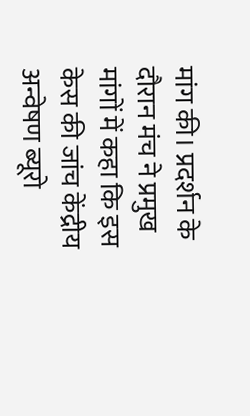मांग की। प्रदर्शन के दौरान मंच ने प्रमुख मांगों में कहा कि इस केस की जांच केंद्रीय अन्वेषण ब्यूरो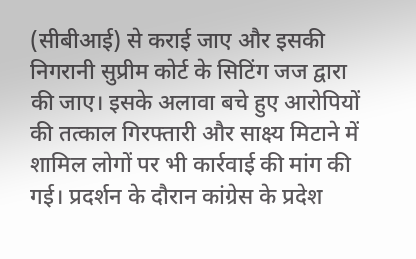(सीबीआई) से कराई जाए और इसकी निगरानी सुप्रीम कोर्ट के सिटिंग जज द्वारा की जाए। इसके अलावा बचे हुए आरोपियों की तत्काल गिरफ्तारी और साक्ष्य मिटाने में शामिल लोगों पर भी कार्रवाई की मांग की गई। प्रदर्शन के दौरान कांग्रेस के प्रदेश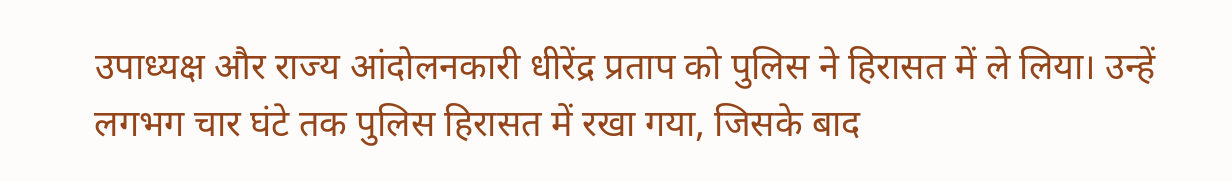उपाध्यक्ष और राज्य आंदोलनकारी धीरेंद्र प्रताप को पुलिस ने हिरासत में ले लिया। उन्हें लगभग चार घंटे तक पुलिस हिरासत में रखा गया, जिसके बाद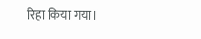रिहा किया गया।